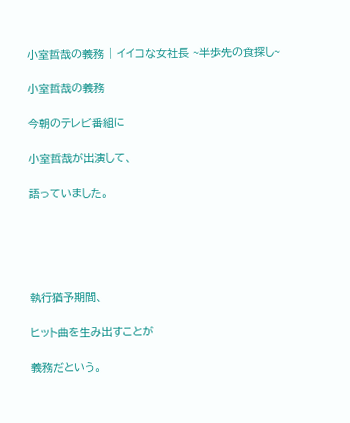小室哲哉の義務 | イイコな女社長 ~半歩先の食探し~

小室哲哉の義務

今朝のテレビ番組に

小室哲哉が出演して、

語っていました。





執行猶予期間、

ヒット曲を生み出すことが

義務だという。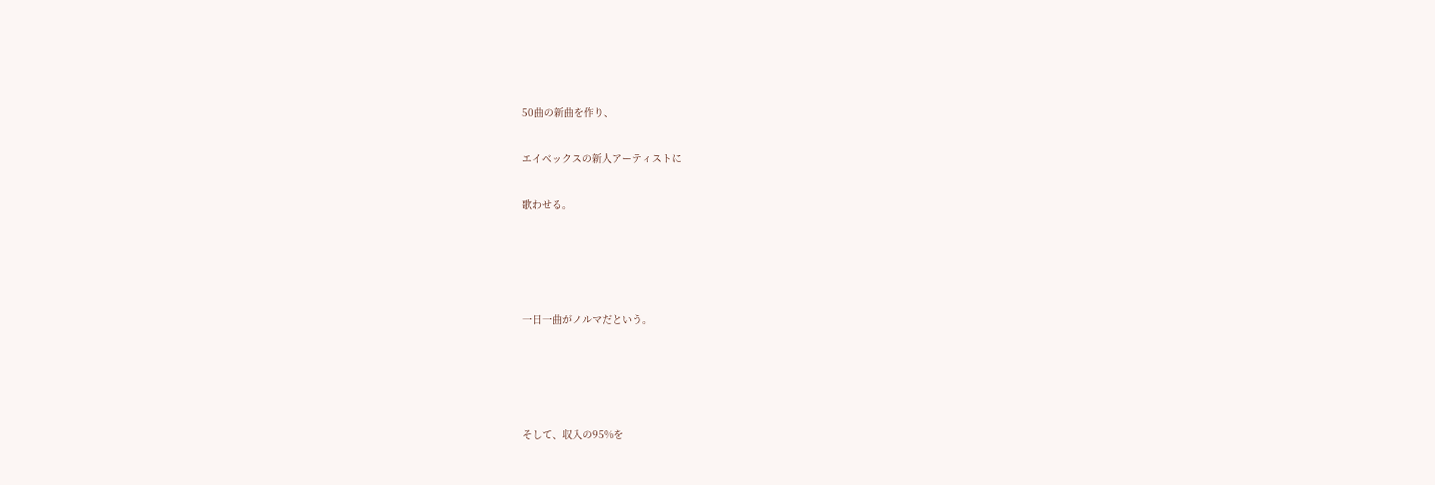50曲の新曲を作り、

エイベックスの新人アーティストに

歌わせる。




一日一曲がノルマだという。




そして、収入の95%を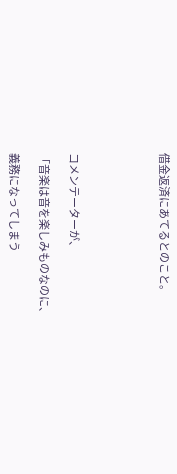借金返済にあてるとのこと。





コメンテーターが、

「音楽は音を楽しみものなのに、

義務になってしまう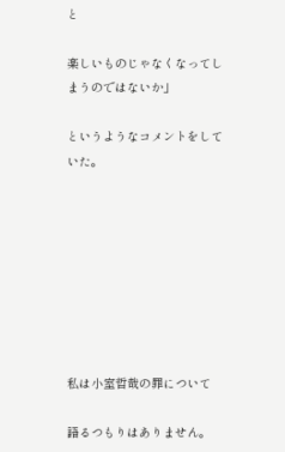と

楽しいものじゃなくなってしまうのではないか」

というようなコメントをしていた。








私は小室哲哉の罪について

語るつもりはありません。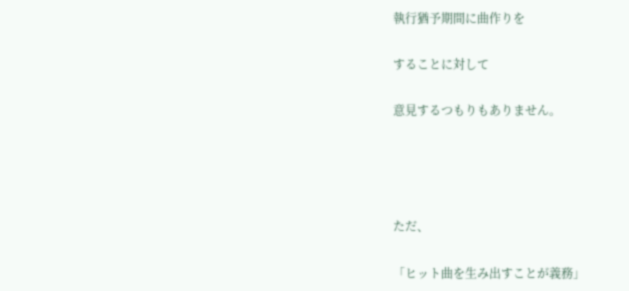執行猶予期間に曲作りを

することに対して

意見するつもりもありません。




ただ、

「ヒット曲を生み出すことが義務」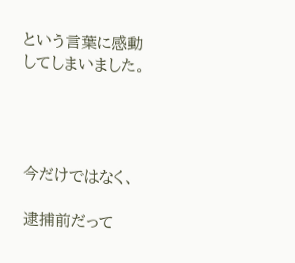という言葉に感動してしまいました。




今だけではなく、

逮捕前だって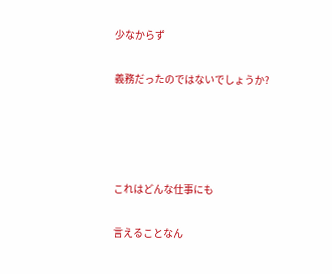少なからず

義務だったのではないでしょうか?




これはどんな仕事にも

言えることなん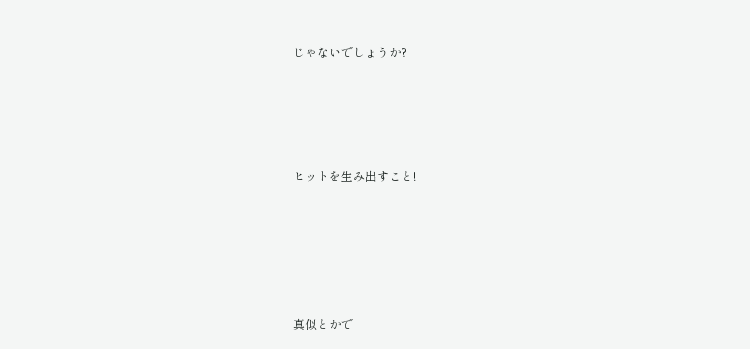じゃないでしょうか?




ヒットを生み出すこと!





真似とかで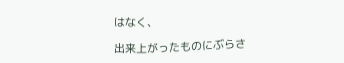はなく、

出来上がったものにぶらさ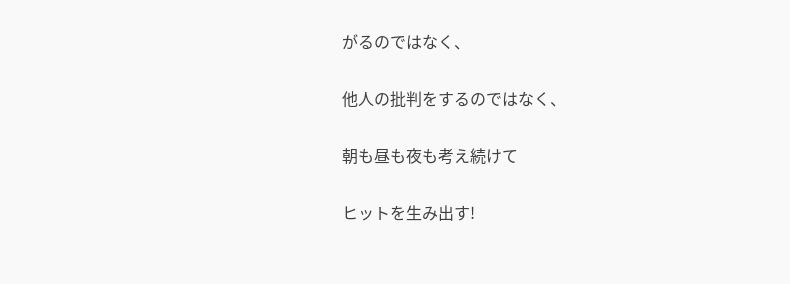がるのではなく、

他人の批判をするのではなく、

朝も昼も夜も考え続けて

ヒットを生み出す!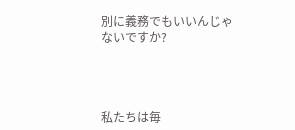別に義務でもいいんじゃないですか?




私たちは毎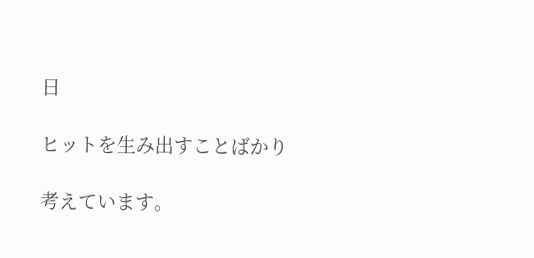日

ヒットを生み出すことばかり

考えています。